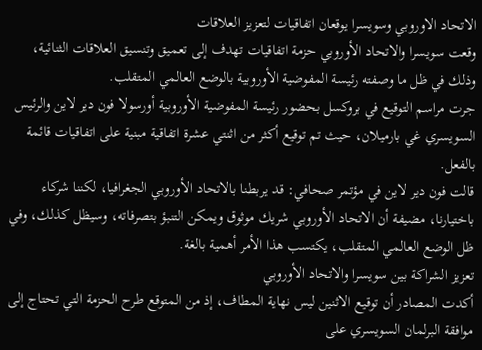الاتحاد الاوروبي وسويسرا يوقعان اتفاقيات لتعزيز العلاقات
وقعت سويسرا والاتحاد الأوروبي حزمة اتفاقيات تهدف إلى تعميق وتنسيق العلاقات الثنائية، وذلك في ظل ما وصفته رئيسة المفوضية الأوروبية بالوضع العالمي المتقلب.
جرت مراسم التوقيع في بروكسل بحضور رئيسة المفوضية الأوروبية أورسولا فون دير لاين والرئيس السويسري غي بارميلان، حيث تم توقيع أكثر من اثنتي عشرة اتفاقية مبنية على اتفاقيات قائمة بالفعل.
قالت فون دير لاين في مؤتمر صحافي: قد يربطنا بالاتحاد الأوروبي الجغرافيا، لكننا شركاء باختيارنا، مضيفة أن الاتحاد الأوروبي شريك موثوق ويمكن التنبؤ بتصرفاته، وسيظل كذلك، وفي ظل الوضع العالمي المتقلب، يكتسب هذا الأمر أهمية بالغة.
تعزيز الشراكة بين سويسرا والاتحاد الأوروبي
أكدت المصادر أن توقيع الاثنين ليس نهاية المطاف، إذ من المتوقع طرح الحزمة التي تحتاج إلى موافقة البرلمان السويسري على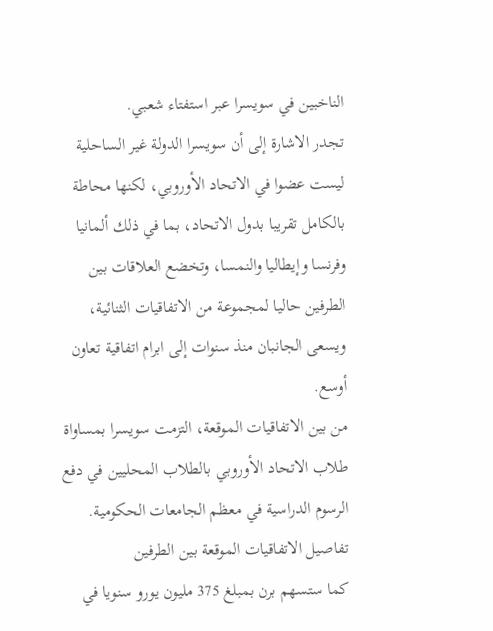الناخبين في سويسرا عبر استفتاء شعبي.
تجدر الاشارة إلى أن سويسرا الدولة غير الساحلية ليست عضوا في الاتحاد الأوروبي، لكنها محاطة بالكامل تقريبا بدول الاتحاد، بما في ذلك ألمانيا وفرنسا وإيطاليا والنمسا، وتخضع العلاقات بين الطرفين حاليا لمجموعة من الاتفاقيات الثنائية، ويسعى الجانبان منذ سنوات إلى ابرام اتفاقية تعاون أوسع.
من بين الاتفاقيات الموقعة، التزمت سويسرا بمساواة طلاب الاتحاد الأوروبي بالطلاب المحليين في دفع الرسوم الدراسية في معظم الجامعات الحكومية.
تفاصيل الاتفاقيات الموقعة بين الطرفين
كما ستسهم برن بمبلغ 375 مليون يورو سنويا في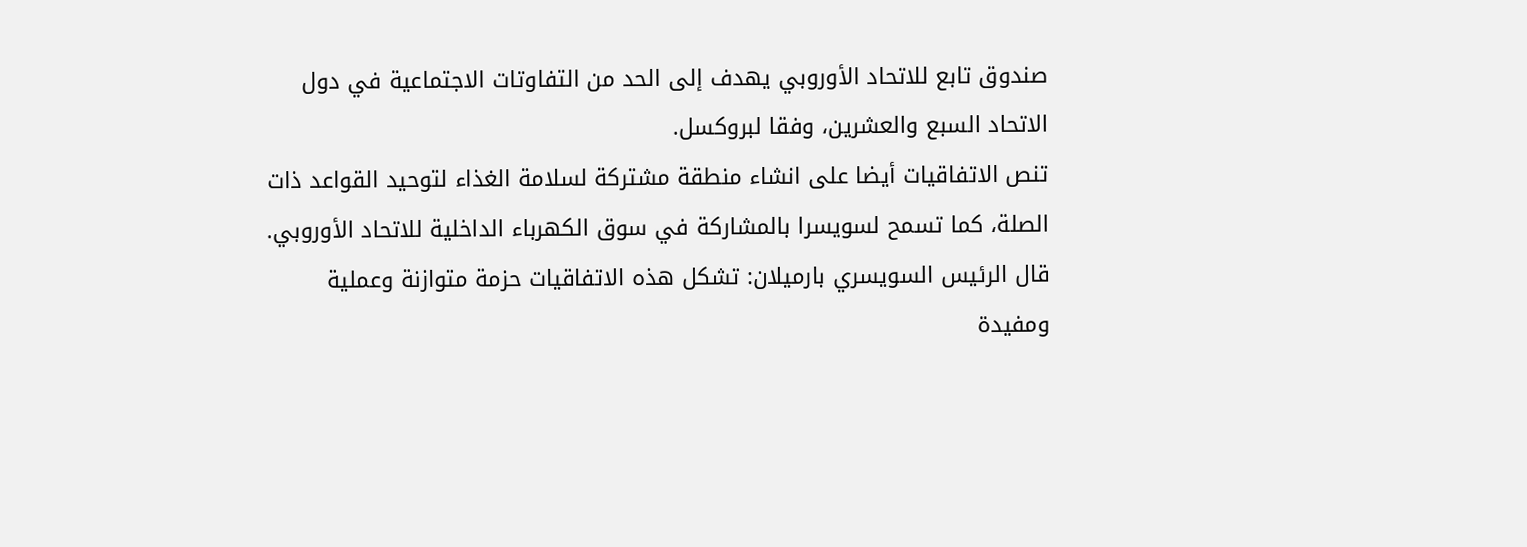صندوق تابع للاتحاد الأوروبي يهدف إلى الحد من التفاوتات الاجتماعية في دول الاتحاد السبع والعشرين، وفقا لبروكسل.
تنص الاتفاقيات أيضا على انشاء منطقة مشتركة لسلامة الغذاء لتوحيد القواعد ذات الصلة، كما تسمح لسويسرا بالمشاركة في سوق الكهرباء الداخلية للاتحاد الأوروبي.
قال الرئيس السويسري بارميلان: تشكل هذه الاتفاقيات حزمة متوازنة وعملية ومفيدة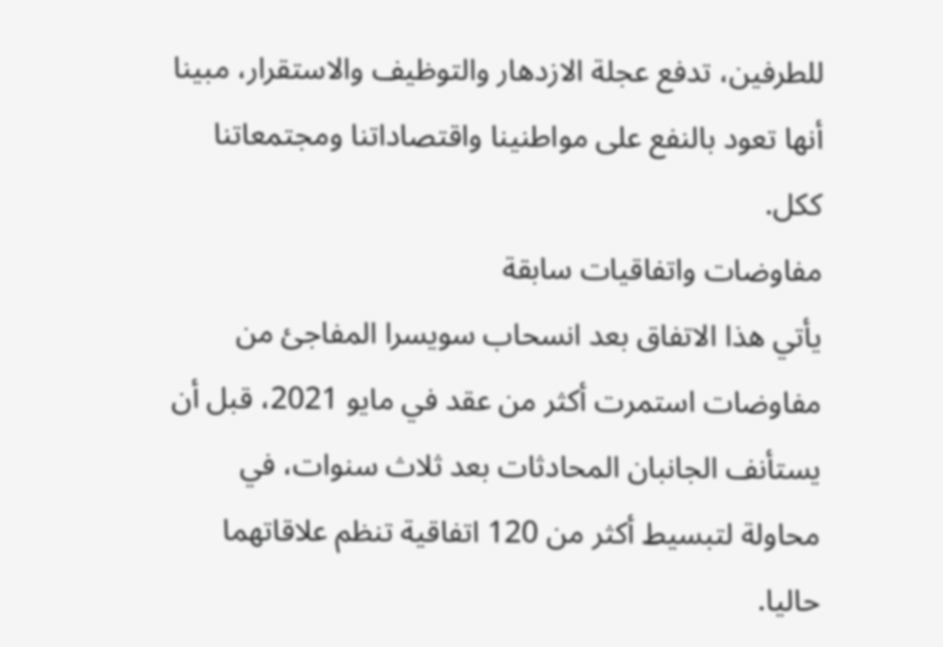للطرفين، تدفع عجلة الازدهار والتوظيف والاستقرار، مبينا أنها تعود بالنفع على مواطنينا واقتصاداتنا ومجتمعاتنا ككل.
مفاوضات واتفاقيات سابقة
يأتي هذا الاتفاق بعد انسحاب سويسرا المفاجئ من مفاوضات استمرت أكثر من عقد في مايو 2021، قبل أن يستأنف الجانبان المحادثات بعد ثلاث سنوات، في محاولة لتبسيط أكثر من 120 اتفاقية تنظم علاقاتهما حاليا.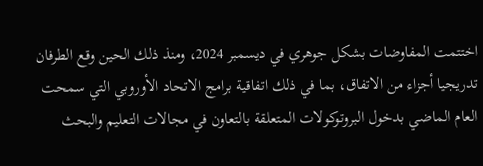اختتمت المفاوضات بشكل جوهري في ديسمبر 2024، ومنذ ذلك الحين وقع الطرفان تدريجيا أجزاء من الاتفاق، بما في ذلك اتفاقية برامج الاتحاد الأوروبي التي سمحت العام الماضي بدخول البروتوكولات المتعلقة بالتعاون في مجالات التعليم والبحث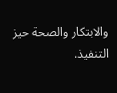والابتكار والصحة حيز التنفيذ.